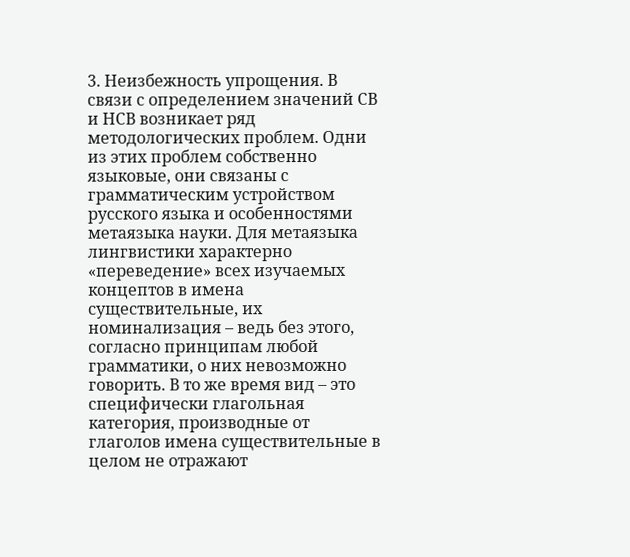3. Неизбежность упрощения. В связи с определением значений СВ и НСВ возникает ряд методологических проблем. Одни из этих проблем собственно языковые, они связаны с грамматическим устройством русского языка и особенностями метаязыка науки. Для метаязыка лингвистики характерно «переведение» всех изучаемых концептов в имена существительные, их номинализация – ведь без этого, согласно принципам любой грамматики, о них невозможно говорить. В то же время вид – это специфически глагольная категория, производные от глаголов имена существительные в целом не отражают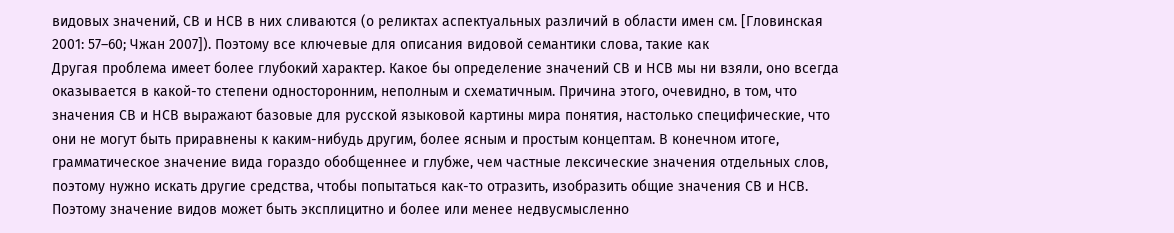видовых значений, СВ и НСВ в них сливаются (о реликтах аспектуальных различий в области имен см. [Гловинская 2001: 57–60; Чжан 2007]). Поэтому все ключевые для описания видовой семантики слова, такие как
Другая проблема имеет более глубокий характер. Какое бы определение значений СВ и НСВ мы ни взяли, оно всегда оказывается в какой-то степени односторонним, неполным и схематичным. Причина этого, очевидно, в том, что значения СВ и НСВ выражают базовые для русской языковой картины мира понятия, настолько специфические, что они не могут быть приравнены к каким-нибудь другим, более ясным и простым концептам. В конечном итоге, грамматическое значение вида гораздо обобщеннее и глубже, чем частные лексические значения отдельных слов, поэтому нужно искать другие средства, чтобы попытаться как-то отразить, изобразить общие значения СВ и НСВ. Поэтому значение видов может быть эксплицитно и более или менее недвусмысленно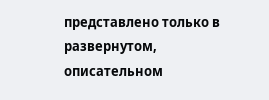представлено только в развернутом, описательном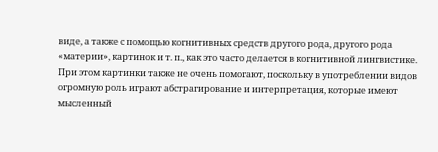виде, а также с помощью когнитивных средств другого рода, другого рода «материи», картинок и т. п., как это часто делается в когнитивной лингвистике. При этом картинки также не очень помогают, поскольку в употреблении видов огромную роль играют абстрагирование и интерпретация, которые имеют мысленный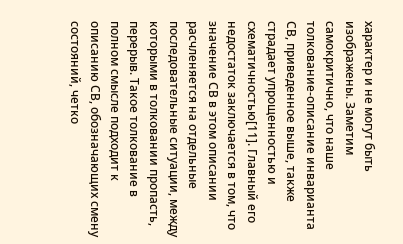характер и не могут быть изображены. Заметим самокритично, что наше толкование-описание инварианта СВ, приведенное выше, также страдает упрощенностью и схематичностью[11]. Главный его недостаток заключается в том, что значение СВ в этом описании расчленяется на отдельные последовательные ситуации, между которыми в толковании пропасть, перерыв. Такое толкование в полном смысле подходит к описанию СВ, обозначающих смену состояний, четко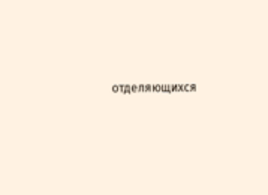отделяющихся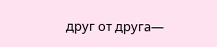друг от друга—